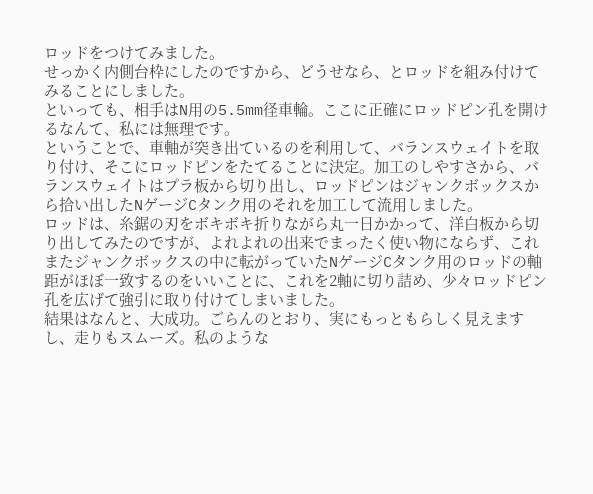ロッドをつけてみました。
せっかく内側台枠にしたのですから、どうせなら、とロッドを組み付けてみることにしました。
といっても、相手はN用の5.5mm径車輪。ここに正確にロッドピン孔を開けるなんて、私には無理です。
ということで、車軸が突き出ているのを利用して、バランスウェイトを取り付け、そこにロッドピンをたてることに決定。加工のしやすさから、バランスウェイトはプラ板から切り出し、ロッドピンはジャンクボックスから拾い出したNゲージCタンク用のそれを加工して流用しました。
ロッドは、糸鋸の刃をボキボキ折りながら丸一日かかって、洋白板から切り出してみたのですが、よれよれの出来でまったく使い物にならず、これまたジャンクボックスの中に転がっていたNゲージCタンク用のロッドの軸距がほぼ一致するのをいいことに、これを2軸に切り詰め、少々ロッドピン孔を広げて強引に取り付けてしまいました。
結果はなんと、大成功。ごらんのとおり、実にもっともらしく見えますし、走りもスムーズ。私のような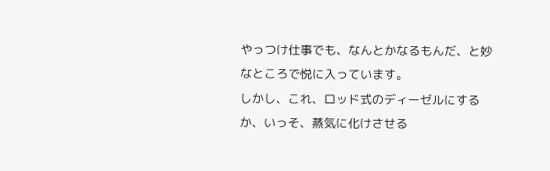やっつけ仕事でも、なんとかなるもんだ、と妙なところで悦に入っています。
しかし、これ、ロッド式のディーゼルにするか、いっそ、蒸気に化けさせる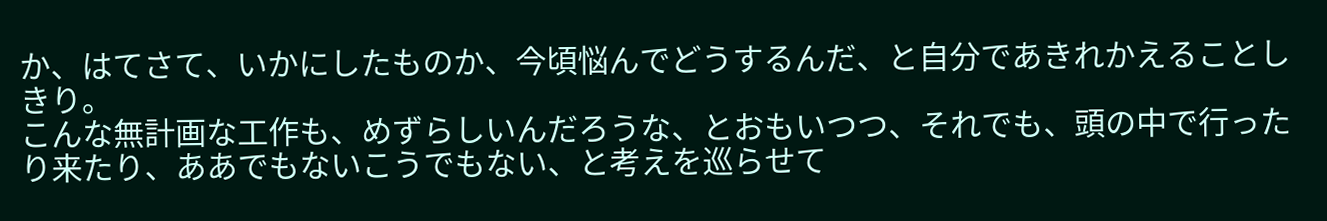か、はてさて、いかにしたものか、今頃悩んでどうするんだ、と自分であきれかえることしきり。
こんな無計画な工作も、めずらしいんだろうな、とおもいつつ、それでも、頭の中で行ったり来たり、ああでもないこうでもない、と考えを巡らせて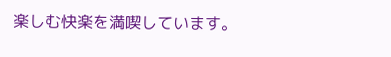楽しむ快楽を満喫しています。